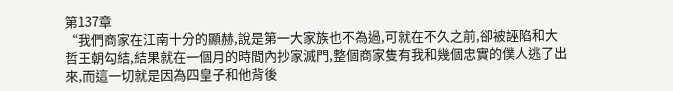第137章
“我們商家在江南十分的顯赫,說是第一大家族也不為過,可就在不久之前,卻被誣陷和大哲王朝勾結,結果就在一個月的時間內抄家滅門,整個商家隻有我和幾個忠實的僕人逃了出來,而這一切就是因為四皇子和他背後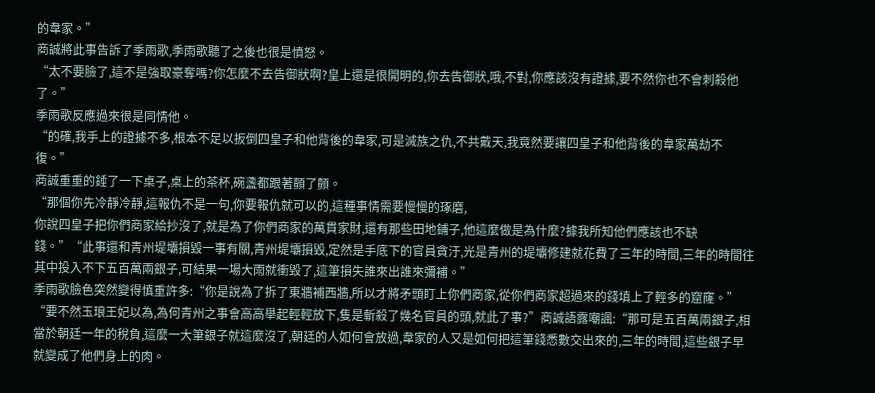的韋家。”
商誠將此事告訴了季雨歌,季雨歌聽了之後也很是憤怒。
“太不要臉了,這不是強取豪奪嗎?你怎麼不去告御狀啊?皇上還是很開明的,你去告御狀,哦,不對,你應該沒有證據,要不然你也不會刺殺他了。”
季雨歌反應過來很是同情他。
“的確,我手上的證據不多,根本不足以扳倒四皇子和他背後的韋家,可是滅族之仇,不共戴天,我竟然要讓四皇子和他背後的韋家萬劫不復。”
商誠重重的錘了一下桌子,桌上的茶杯,碗盞都跟著顫了顫。
“那個你先冷靜冷靜,這報仇不是一句,你要報仇就可以的,這種事情需要慢慢的琢磨,
你說四皇子把你們商家給抄沒了,就是為了你們商家的萬貫家財,還有那些田地鋪子,他這麼做是為什麼?據我所知他們應該也不缺錢。”“此事還和青州堤壩損毀一事有關,青州堤壩損毀,定然是手底下的官員貪汙,光是青州的堤壩修建就花費了三年的時間,三年的時間往其中投入不下五百萬兩銀子,可結果一場大雨就衝毀了,這筆損失誰來出誰來彌補。”
季雨歌臉色突然變得慎重許多:“你是說為了拆了東牆補西牆,所以才將矛頭盯上你們商家,從你們商家超過來的錢填上了輕多的窟窿。”
“要不然玉琅王妃以為,為何青州之事會高高舉起輕輕放下,隻是斬殺了幾名官員的頭,就此了事?”商誠語露嘲諷:“那可是五百萬兩銀子,相當於朝廷一年的稅負,這麼一大筆銀子就這麼沒了,朝廷的人如何會放過,韋家的人又是如何把這筆錢悉數交出來的,三年的時間,這些銀子早就變成了他們身上的肉。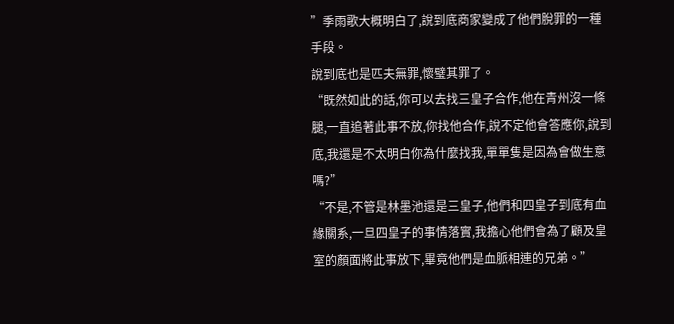”季雨歌大概明白了,說到底商家變成了他們脫罪的一種手段。
說到底也是匹夫無罪,懷璧其罪了。
“既然如此的話,你可以去找三皇子合作,他在青州沒一條腿,一直追著此事不放,你找他合作,說不定他會答應你,說到底,我還是不太明白你為什麼找我,單單隻是因為會做生意嗎?”
“不是,不管是林墨池還是三皇子,他們和四皇子到底有血緣關系,一旦四皇子的事情落實,我擔心他們會為了顧及皇室的顏面將此事放下,畢竟他們是血脈相連的兄弟。”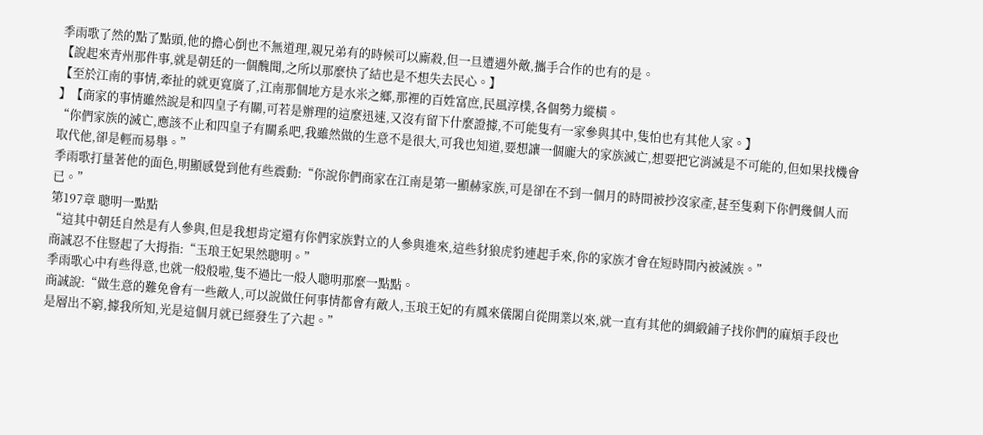季雨歌了然的點了點頭,他的擔心倒也不無道理,親兄弟有的時候可以廝殺,但一旦遭遇外敵,攜手合作的也有的是。
【說起來青州那件事,就是朝廷的一個醜聞,之所以那麼快了結也是不想失去民心。】
【至於江南的事情,牽扯的就更寬廣了,江南那個地方是水米之鄉,那裡的百姓富庶,民風淳樸,各個勢力縱橫。
】【商家的事情雖然說是和四皇子有關,可若是辦理的這麼迅速,又沒有留下什麼證據,不可能隻有一家參與其中,隻怕也有其他人家。】
“你們家族的滅亡,應該不止和四皇子有關系吧,我雖然做的生意不是很大,可我也知道,要想讓一個龐大的家族滅亡,想要把它消滅是不可能的,但如果找機會取代他,卻是輕而易舉。”
季雨歌打量著他的面色,明顯感覺到他有些震動:“你說你們商家在江南是第一顯赫家族,可是卻在不到一個月的時間被抄沒家產,甚至隻剩下你們幾個人而已。”
第197章 聰明一點點
“這其中朝廷自然是有人參與,但是我想肯定還有你們家族對立的人參與進來,這些豺狼虎豹連起手來,你的家族才會在短時間內被滅族。”
商誠忍不住豎起了大拇指:“玉琅王妃果然聰明。”
季雨歌心中有些得意,也就一般般啦,隻不過比一般人聰明那麼一點點。
商誠說:“做生意的難免會有一些敵人,可以說做任何事情都會有敵人,玉琅王妃的有鳳來儀閣自從開業以來,就一直有其他的綢緞鋪子找你們的麻煩手段也是層出不窮,據我所知,光是這個月就已經發生了六起。”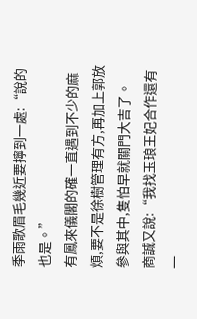季雨歌眉毛幾近要擰到一處:“說的也是。”
有鳳來儀閣的確一直遇到不少的麻煩,要不是徐樹管理有方,再加上郭放參與其中,隻怕早就關門大吉了。
商誠又說:“我找玉琅王妃合作還有一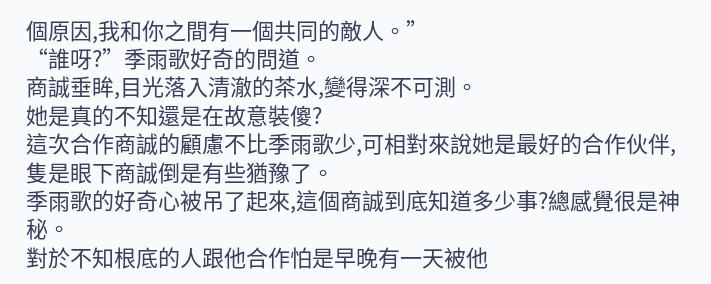個原因,我和你之間有一個共同的敵人。”
“誰呀?”季雨歌好奇的問道。
商誠垂眸,目光落入清澈的茶水,變得深不可測。
她是真的不知還是在故意裝傻?
這次合作商誠的顧慮不比季雨歌少,可相對來說她是最好的合作伙伴,隻是眼下商誠倒是有些猶豫了。
季雨歌的好奇心被吊了起來,這個商誠到底知道多少事?總感覺很是神秘。
對於不知根底的人跟他合作怕是早晚有一天被他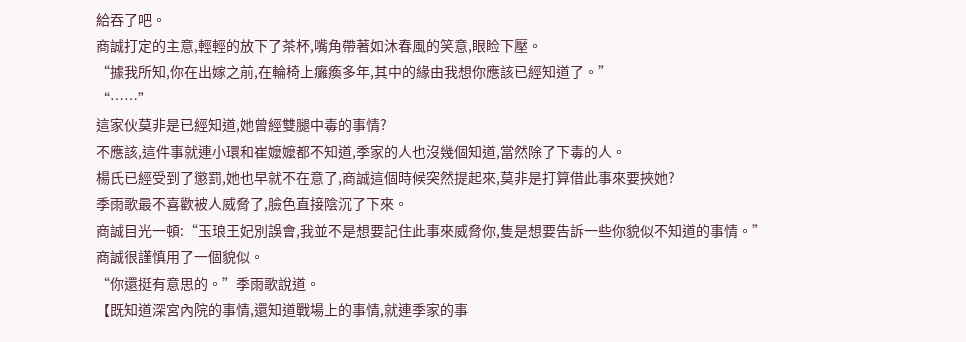給吞了吧。
商誠打定的主意,輕輕的放下了茶杯,嘴角帶著如沐春風的笑意,眼睑下壓。
“據我所知,你在出嫁之前,在輪椅上癱瘓多年,其中的緣由我想你應該已經知道了。”
“……”
這家伙莫非是已經知道,她曾經雙腿中毒的事情?
不應該,這件事就連小環和崔嬤嬤都不知道,季家的人也沒幾個知道,當然除了下毒的人。
楊氏已經受到了懲罰,她也早就不在意了,商誠這個時候突然提起來,莫非是打算借此事來要挾她?
季雨歌最不喜歡被人威脅了,臉色直接陰沉了下來。
商誠目光一頓:“玉琅王妃別誤會,我並不是想要記住此事來威脅你,隻是想要告訴一些你貌似不知道的事情。”
商誠很謹慎用了一個貌似。
“你還挺有意思的。”季雨歌說道。
【既知道深宮內院的事情,還知道戰場上的事情,就連季家的事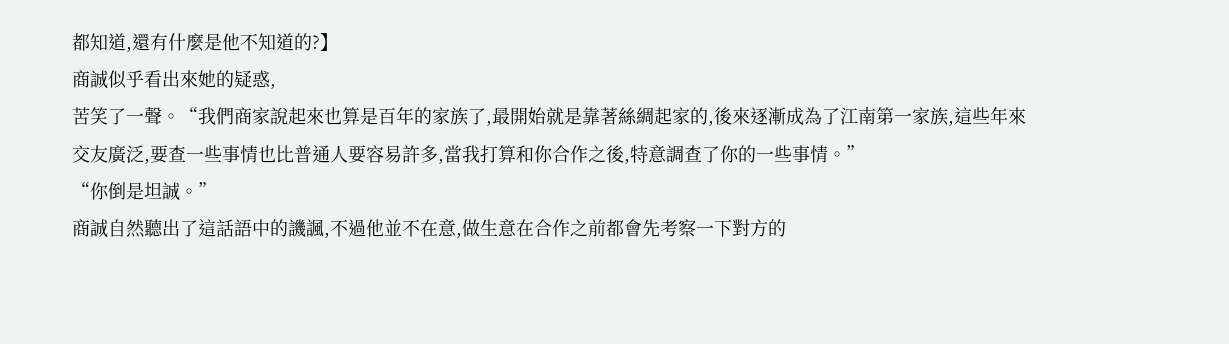都知道,還有什麼是他不知道的?】
商誠似乎看出來她的疑惑,
苦笑了一聲。“我們商家說起來也算是百年的家族了,最開始就是靠著絲綢起家的,後來逐漸成為了江南第一家族,這些年來交友廣泛,要查一些事情也比普通人要容易許多,當我打算和你合作之後,特意調查了你的一些事情。”
“你倒是坦誠。”
商誠自然聽出了這話語中的譏諷,不過他並不在意,做生意在合作之前都會先考察一下對方的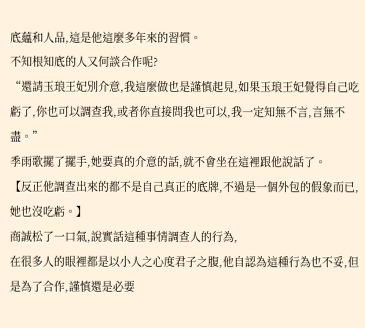底蘊和人品,這是他這麼多年來的習慣。
不知根知底的人又何談合作呢?
“還請玉琅王妃別介意,我這麼做也是謹慎起見,如果玉琅王妃覺得自己吃虧了,你也可以調查我,或者你直接問我也可以,我一定知無不言,言無不盡。”
季雨歌擺了擺手,她要真的介意的話,就不會坐在這裡跟他說話了。
【反正他調查出來的都不是自己真正的底牌,不過是一個外包的假象而已,她也沒吃虧。】
商誠松了一口氣,說實話這種事情調查人的行為,
在很多人的眼裡都是以小人之心度君子之腹,他自認為這種行為也不妥,但是為了合作,謹慎還是必要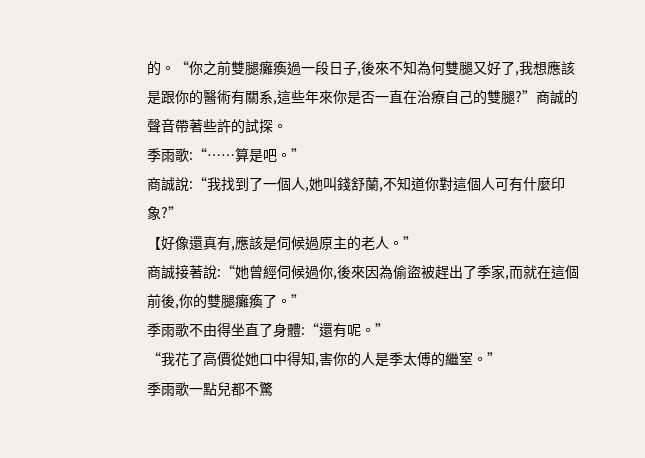的。“你之前雙腿癱瘓過一段日子,後來不知為何雙腿又好了,我想應該是跟你的醫術有關系,這些年來你是否一直在治療自己的雙腿?”商誠的聲音帶著些許的試探。
季雨歌:“……算是吧。”
商誠說:“我找到了一個人,她叫錢舒蘭,不知道你對這個人可有什麼印象?”
【好像還真有,應該是伺候過原主的老人。”
商誠接著說:“她曾經伺候過你,後來因為偷盜被趕出了季家,而就在這個前後,你的雙腿癱瘓了。”
季雨歌不由得坐直了身體:“還有呢。”
“我花了高價從她口中得知,害你的人是季太傅的繼室。”
季雨歌一點兒都不驚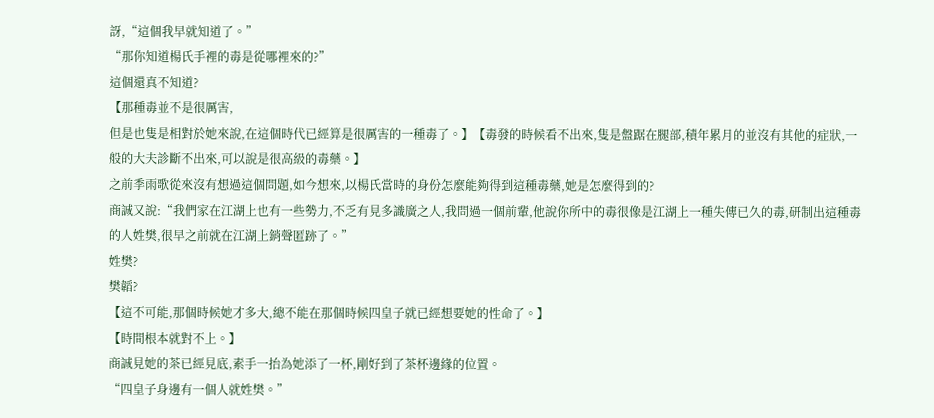訝,“這個我早就知道了。”
“那你知道楊氏手裡的毒是從哪裡來的?”
這個還真不知道?
【那種毒並不是很厲害,
但是也隻是相對於她來說,在這個時代已經算是很厲害的一種毒了。】【毒發的時候看不出來,隻是盤踞在腿部,積年累月的並沒有其他的症狀,一般的大夫診斷不出來,可以說是很高級的毒藥。】
之前季雨歌從來沒有想過這個問題,如今想來,以楊氏當時的身份怎麼能夠得到這種毒藥,她是怎麼得到的?
商誠又說:“我們家在江湖上也有一些勢力,不乏有見多識廣之人,我問過一個前輩,他說你所中的毒很像是江湖上一種失傳已久的毒,研制出這種毒的人姓樊,很早之前就在江湖上銷聲匿跡了。”
姓樊?
樊韜?
【這不可能,那個時候她才多大,總不能在那個時候四皇子就已經想要她的性命了。】
【時間根本就對不上。】
商誠見她的茶已經見底,素手一抬為她添了一杯,剛好到了茶杯邊緣的位置。
“四皇子身邊有一個人就姓樊。”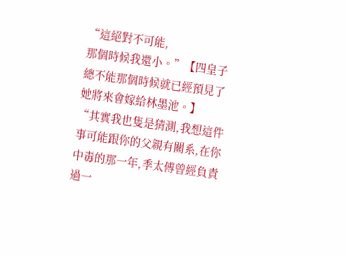“這絕對不可能,
那個時候我還小。”【四皇子總不能那個時候就已經預見了她將來會嫁給林墨池。】
“其實我也隻是猜測,我想這件事可能跟你的父親有關系,在你中毒的那一年,季太傅曾經負責過一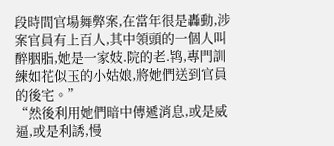段時間官場舞弊案,在當年很是轟動,涉案官員有上百人,其中領頭的一個人叫醉胭脂,她是一家妓.院的老.鸨,專門訓練如花似玉的小姑娘,將她們送到官員的後宅。”
“然後利用她們暗中傳遞消息,或是威逼,或是利誘,慢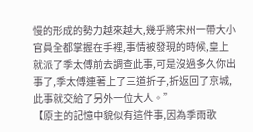慢的形成的勢力越來越大,幾乎將宋州一帶大小官員全都掌握在手裡,事情被發現的時候,皇上就派了季太傅前去調查此事,可是沒過多久你出事了,季太傅連著上了三道折子,折返回了京城,此事就交給了另外一位大人。”
【原主的記憶中貌似有這件事,因為季雨歌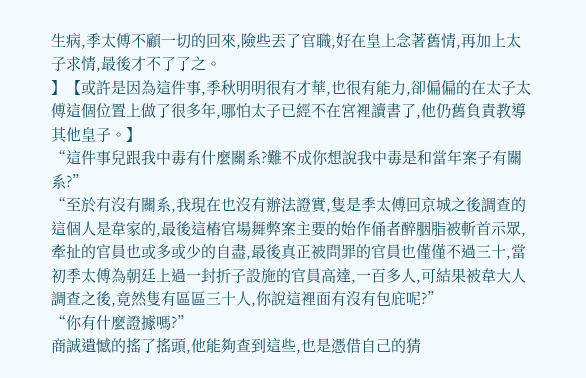生病,季太傅不顧一切的回來,險些丟了官職,好在皇上念著舊情,再加上太子求情,最後才不了了之。
】【或許是因為這件事,季秋明明很有才華,也很有能力,卻偏偏的在太子太傅這個位置上做了很多年,哪怕太子已經不在宮裡讀書了,他仍舊負責教導其他皇子。】
“這件事兒跟我中毒有什麼關系?難不成你想說我中毒是和當年案子有關系?”
“至於有沒有關系,我現在也沒有辦法證實,隻是季太傅回京城之後調查的這個人是韋家的,最後這樁官場舞弊案主要的始作俑者醉胭脂被斬首示眾,牽扯的官員也或多或少的自盡,最後真正被問罪的官員也僅僅不過三十,當初季太傅為朝廷上過一封折子設施的官員高達,一百多人,可結果被韋大人調查之後,竟然隻有區區三十人,你說這裡面有沒有包庇呢?”
“你有什麼證據嗎?”
商誠遺憾的搖了搖頭,他能夠查到這些,也是憑借自己的猜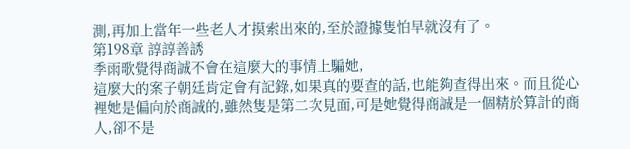測,再加上當年一些老人才摸索出來的,至於證據隻怕早就沒有了。
第198章 諄諄善誘
季雨歌覺得商誠不會在這麼大的事情上騙她,
這麼大的案子朝廷肯定會有記錄,如果真的要查的話,也能夠查得出來。而且從心裡她是偏向於商誠的,雖然隻是第二次見面,可是她覺得商誠是一個精於算計的商人,卻不是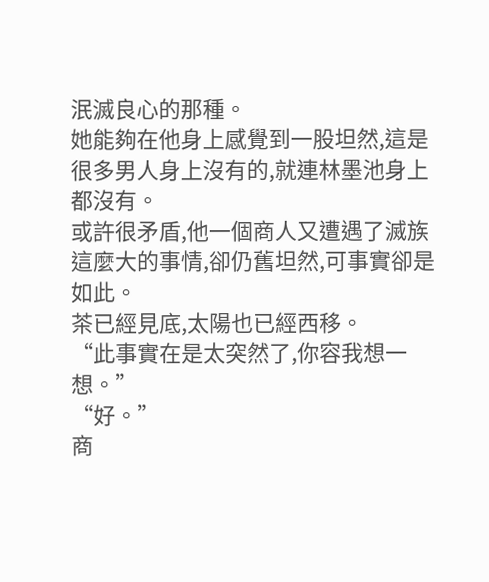泯滅良心的那種。
她能夠在他身上感覺到一股坦然,這是很多男人身上沒有的,就連林墨池身上都沒有。
或許很矛盾,他一個商人又遭遇了滅族這麼大的事情,卻仍舊坦然,可事實卻是如此。
茶已經見底,太陽也已經西移。
“此事實在是太突然了,你容我想一想。”
“好。”
商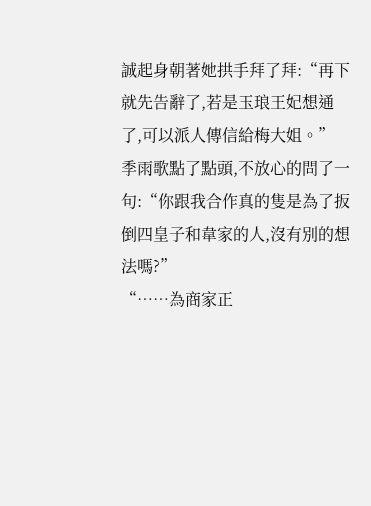誠起身朝著她拱手拜了拜:“再下就先告辭了,若是玉琅王妃想通了,可以派人傳信給梅大姐。”
季雨歌點了點頭,不放心的問了一句:“你跟我合作真的隻是為了扳倒四皇子和韋家的人,沒有別的想法嗎?”
“……為商家正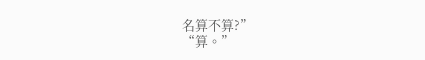名算不算?”
“算。”